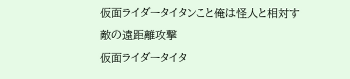仮面ライダータイタンこと俺は怪人と相対す
敵の遠距離攻撃
仮面ライダータイタ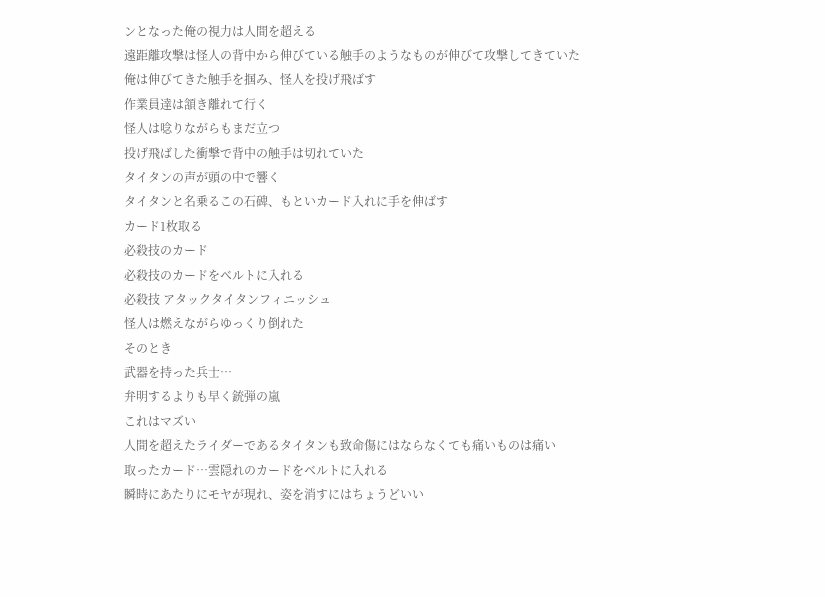ンとなった俺の視力は人間を超える
遠距離攻撃は怪人の背中から伸びている触手のようなものが伸びて攻撃してきていた
俺は伸びてきた触手を掴み、怪人を投げ飛ばす
作業員達は頷き離れて行く
怪人は唸りながらもまだ立つ
投げ飛ばした衝撃で背中の触手は切れていた
タイタンの声が頭の中で響く
タイタンと名乗るこの石碑、もといカード入れに手を伸ばす
カード1枚取る
必殺技のカード
必殺技のカードをベルトに入れる
必殺技 アタックタイタンフィニッシュ
怪人は燃えながらゆっくり倒れた
そのとき
武器を持った兵士…
弁明するよりも早く銃弾の嵐
これはマズい
人間を超えたライダーであるタイタンも致命傷にはならなくても痛いものは痛い
取ったカード…雲隠れのカードをベルトに入れる
瞬時にあたりにモヤが現れ、姿を消すにはちょうどいい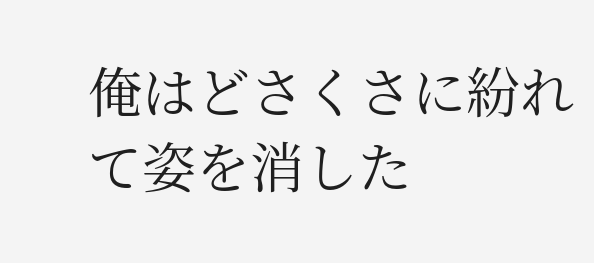俺はどさくさに紛れて姿を消した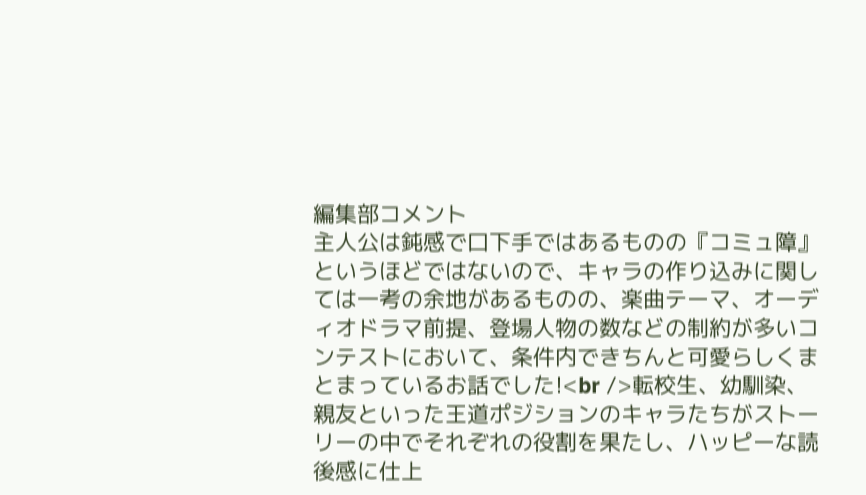編集部コメント
主人公は鈍感で口下手ではあるものの『コミュ障』というほどではないので、キャラの作り込みに関しては一考の余地があるものの、楽曲テーマ、オーディオドラマ前提、登場人物の数などの制約が多いコンテストにおいて、条件内できちんと可愛らしくまとまっているお話でした!<br />転校生、幼馴染、親友といった王道ポジションのキャラたちがストーリーの中でそれぞれの役割を果たし、ハッピーな読後感に仕上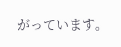がっています。